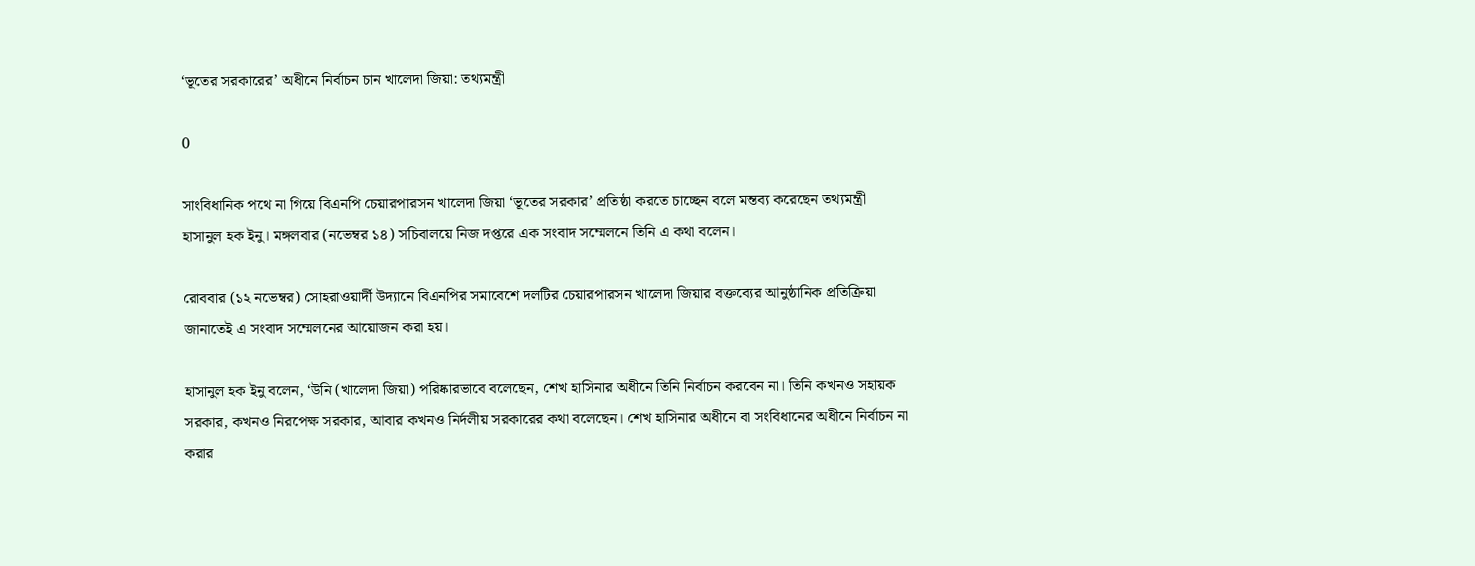‘ভূতের সরকারের’ অধীনে নির্বাচন চান খালেদা জিয়া: তথ্যমন্ত্রী

0

সাংবিধানিক পথে না গিয়ে বিএনপি চেয়ারপারসন খালেদা জিয়া ‘ভূতের সরকার’ প্রতিষ্ঠা করতে চাচ্ছেন বলে মন্তব্য করেছেন তথ্যমন্ত্রী হাসানুল হক ইনু। মঙ্গলবার (নভেম্বর ১৪) সচিবালয়ে নিজ দপ্তরে এক সংবাদ সম্মেলনে তিনি এ কথা বলেন।

রোববার (১২ নভেম্বর) সোহরাওয়ার্দী উদ্যানে বিএনপির সমাবেশে দলটির চেয়ারপারসন খালেদা জিয়ার বক্তব্যের আনুষ্ঠানিক প্রতিক্রিয়া জানাতেই এ সংবাদ সম্মেলনের আয়োজন করা হয়।

হাসানুল হক ইনু বলেন, ‘উনি (খালেদা জিয়া) পরিষ্কারভাবে বলেছেন, শেখ হাসিনার অধীনে তিনি নির্বাচন করবেন না। তিনি কখনও সহায়ক সরকার, কখনও নিরপেক্ষ সরকার, আবার কখনও নির্দলীয় সরকারের কথা বলেছেন। শেখ হাসিনার অধীনে বা সংবিধানের অধীনে নির্বাচন না করার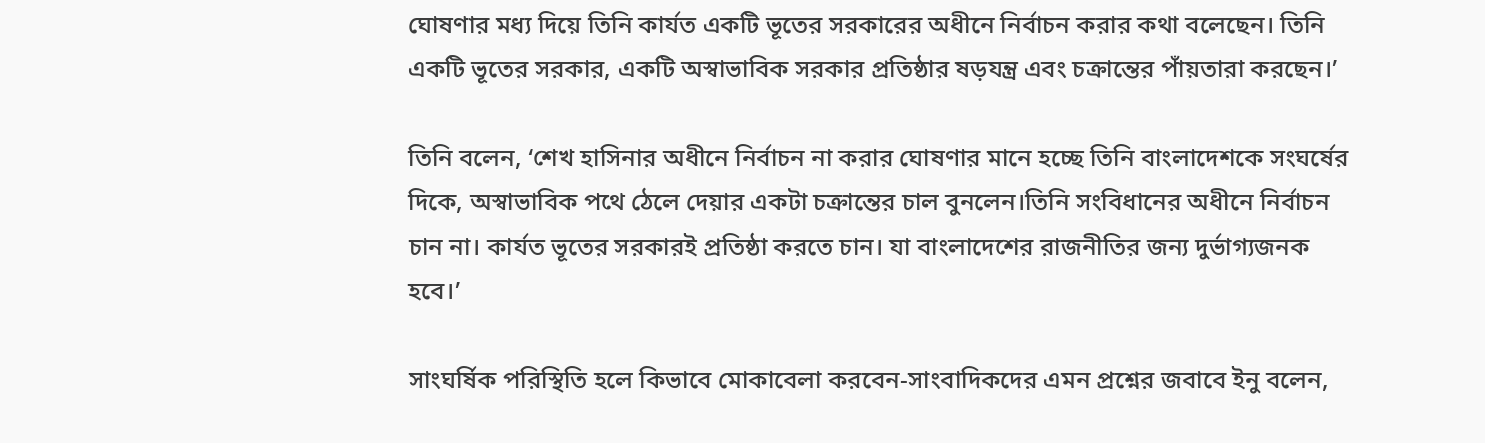ঘোষণার মধ্য দিয়ে তিনি কার্যত একটি ভূতের সরকারের অধীনে নির্বাচন করার কথা বলেছেন। তিনি একটি ভূতের সরকার, একটি অস্বাভাবিক সরকার প্রতিষ্ঠার ষড়যন্ত্র এবং চক্রান্তের পাঁয়তারা করছেন।’

তিনি বলেন, ‘শেখ হাসিনার অধীনে নির্বাচন না করার ঘোষণার মানে হচ্ছে তিনি বাংলাদেশকে সংঘর্ষের দিকে, অস্বাভাবিক পথে ঠেলে দেয়ার একটা চক্রান্তের চাল বুনলেন।তিনি সংবিধানের অধীনে নির্বাচন চান না। কার্যত ভূতের সরকারই প্রতিষ্ঠা করতে চান। যা বাংলাদেশের রাজনীতির জন্য দুর্ভাগ্যজনক হবে।’

সাংঘর্ষিক পরিস্থিতি হলে কিভাবে মোকাবেলা করবেন-সাংবাদিকদের এমন প্রশ্নের জবাবে ইনু বলেন,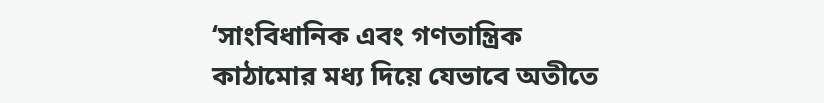‘সাংবিধানিক এবং গণতান্ত্রিক কাঠামোর মধ্য দিয়ে যেভাবে অতীতে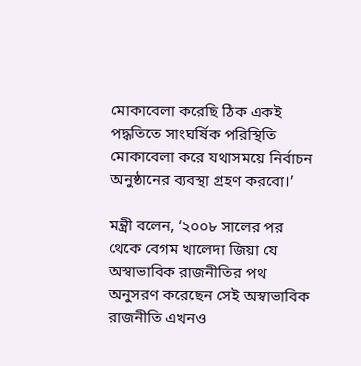মোকাবেলা করেছি ঠিক একই পদ্ধতিতে সাংঘর্ষিক পরিস্থিতি মোকাবেলা করে যথাসময়ে নির্বাচন অনুষ্ঠানের ব্যবস্থা গ্রহণ করবো।’

মন্ত্রী বলেন, ‘২০০৮ সালের পর থেকে বেগম খালেদা জিয়া যে অস্বাভাবিক রাজনীতির পথ অনুসরণ করেছেন সেই অস্বাভাবিক রাজনীতি এখনও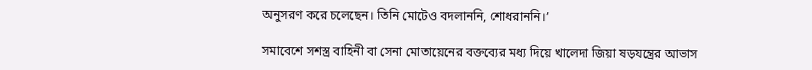অনুসরণ করে চলেছেন। তিনি মোটেও বদলাননি, শোধরাননি।’

সমাবেশে সশস্ত্র বাহিনী বা সেনা মোতায়েনের বক্তব্যের মধ্য দিয়ে খালেদা জিয়া ষড়যন্ত্রের আভাস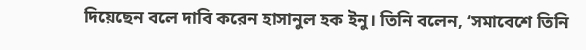দিয়েছেন বলে দাবি করেন হাসানুল হক ইনু। তিনি বলেন, ‘সমাবেশে তিনি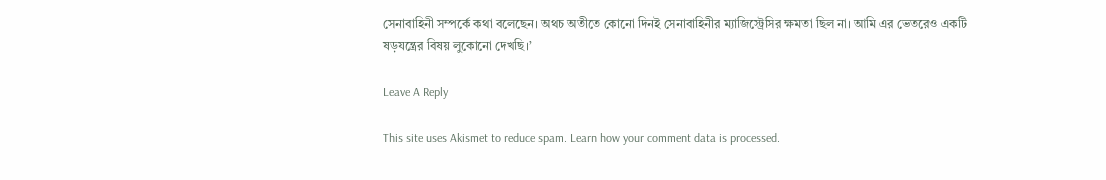সেনাবাহিনী সম্পর্কে কথা বলেছেন। অথচ অতীতে কোনো দিনই সেনাবাহিনীর ম্যাজিস্ট্রেসির ক্ষমতা ছিল না। আমি এর ভেতরেও একটি ষড়যন্ত্রের বিষয় লুকোনো দেখছি।’

Leave A Reply

This site uses Akismet to reduce spam. Learn how your comment data is processed.